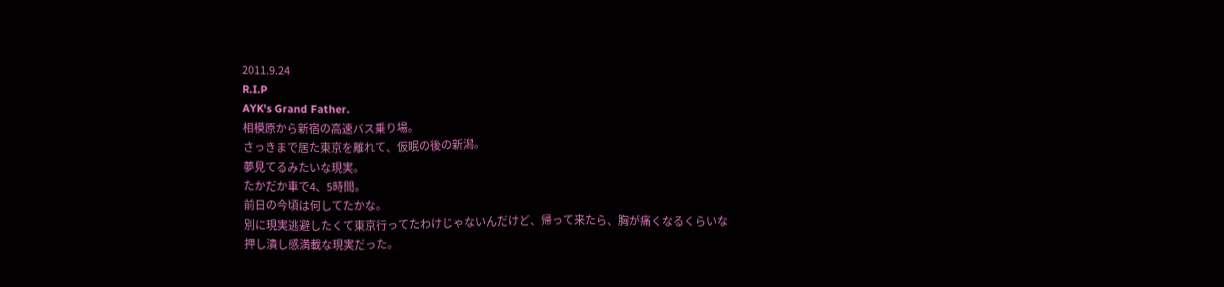2011.9.24
R.I.P
AYK's Grand Father.
相模原から新宿の高速バス乗り場。
さっきまで居た東京を離れて、仮眠の後の新潟。
夢見てるみたいな現実。
たかだか車で4、5時間。
前日の今頃は何してたかな。
別に現実逃避したくて東京行ってたわけじゃないんだけど、帰って来たら、胸が痛くなるくらいな押し潰し感満載な現実だった。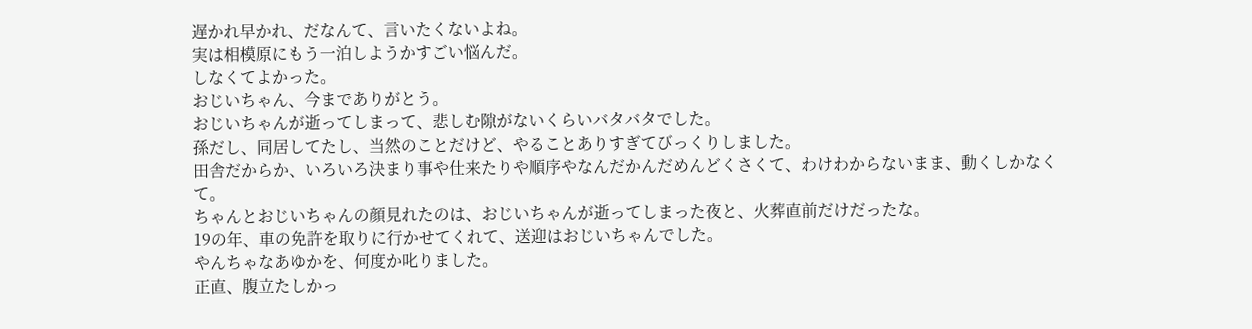遅かれ早かれ、だなんて、言いたくないよね。
実は相模原にもう一泊しようかすごい悩んだ。
しなくてよかった。
おじいちゃん、今までありがとう。
おじいちゃんが逝ってしまって、悲しむ隙がないくらいバタバタでした。
孫だし、同居してたし、当然のことだけど、やることありすぎてびっくりしました。
田舎だからか、いろいろ決まり事や仕来たりや順序やなんだかんだめんどくさくて、わけわからないまま、動くしかなくて。
ちゃんとおじいちゃんの顔見れたのは、おじいちゃんが逝ってしまった夜と、火葬直前だけだったな。
19の年、車の免許を取りに行かせてくれて、送迎はおじいちゃんでした。
やんちゃなあゆかを、何度か叱りました。
正直、腹立たしかっ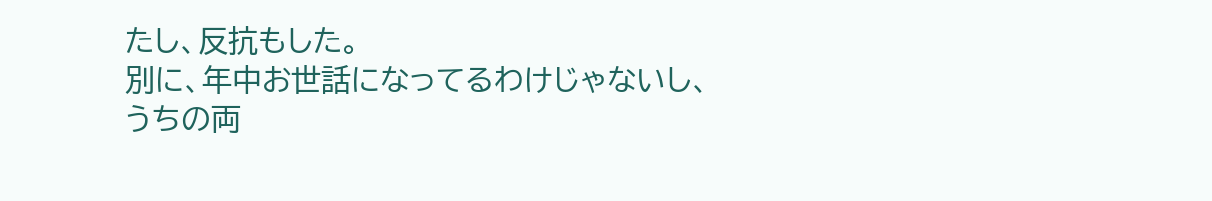たし、反抗もした。
別に、年中お世話になってるわけじゃないし、
うちの両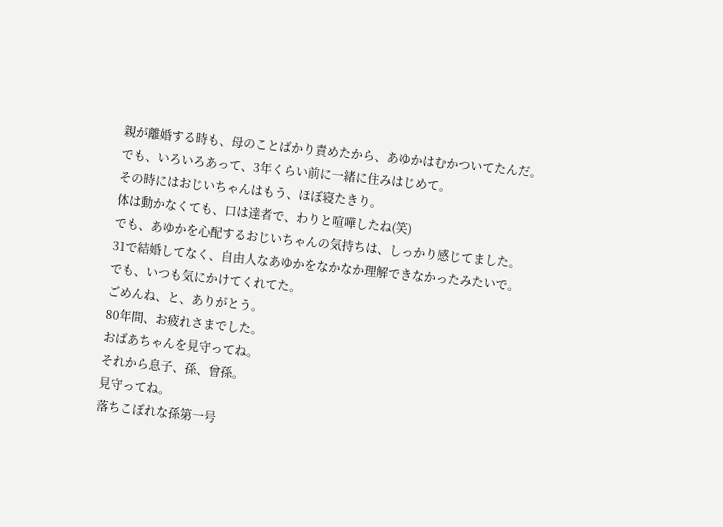親が離婚する時も、母のことばかり責めたから、あゆかはむかついてたんだ。
でも、いろいろあって、3年くらい前に一緒に住みはじめて。
その時にはおじいちゃんはもう、ほぼ寝たきり。
体は動かなくても、口は達者で、わりと喧嘩したね(笑)
でも、あゆかを心配するおじいちゃんの気持ちは、しっかり感じてました。
31で結婚してなく、自由人なあゆかをなかなか理解できなかったみたいで。
でも、いつも気にかけてくれてた。
ごめんね、と、ありがとう。
80年間、お疲れさまでした。
おばあちゃんを見守ってね。
それから息子、孫、曾孫。
見守ってね。
落ちこぼれな孫第一号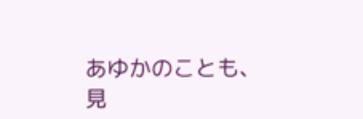あゆかのことも、
見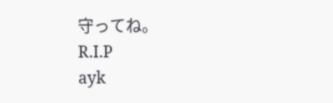守ってね。
R.I.P
ayk